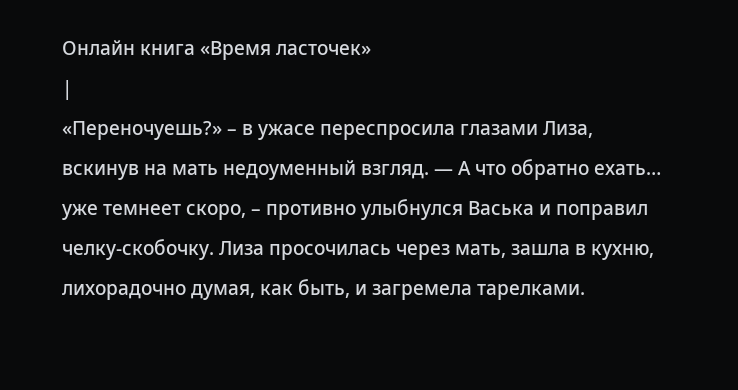Онлайн книга «Время ласточек»
|
«Переночуешь?» – в ужасе переспросила глазами Лиза, вскинув на мать недоуменный взгляд. — А что обратно ехать… уже темнеет скоро, – противно улыбнулся Васька и поправил челку-скобочку. Лиза просочилась через мать, зашла в кухню, лихорадочно думая, как быть, и загремела тарелками.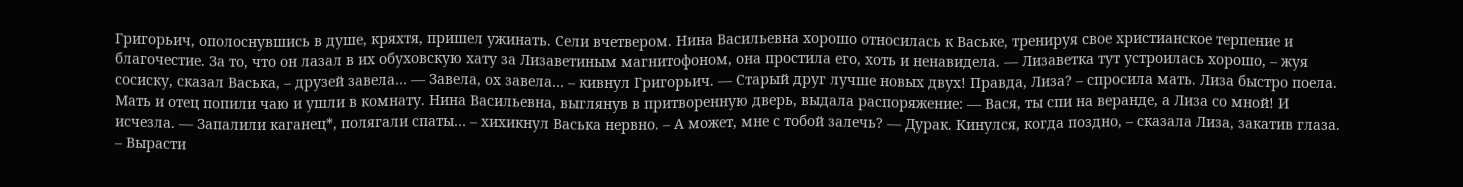Григорьич, ополоснувшись в душе, кряхтя, пришел ужинать. Сели вчетвером. Нина Васильевна хорошо относилась к Ваське, тренируя свое христианское терпение и благочестие. За то, что он лазал в их обуховскую хату за Лизаветиным магнитофоном, она простила его, хоть и ненавидела. — Лизаветка тут устроилась хорошо, – жуя сосиску, сказал Васька, – друзей завела… — Завела, ох завела… – кивнул Григорьич. — Старый друг лучше новых двух! Правда, Лиза? – спросила мать. Лиза быстро поела. Мать и отец попили чаю и ушли в комнату. Нина Васильевна, выглянув в притворенную дверь, выдала распоряжение: — Вася, ты спи на веранде, а Лиза со мной! И исчезла. — Запалили каганец*, полягали спаты… – хихикнул Васька нервно. – А может, мне с тобой залечь? — Дурак. Кинулся, когда поздно, – сказала Лиза, закатив глаза. – Вырасти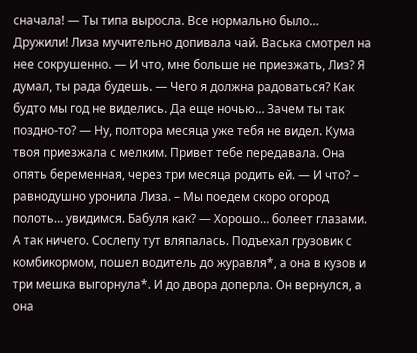сначала! — Ты типа выросла. Все нормально было… Дружили! Лиза мучительно допивала чай. Васька смотрел на нее сокрушенно. — И что, мне больше не приезжать, Лиз? Я думал, ты рада будешь. — Чего я должна радоваться? Как будто мы год не виделись. Да еще ночью… Зачем ты так поздно-то? — Ну, полтора месяца уже тебя не видел. Кума твоя приезжала с мелким. Привет тебе передавала. Она опять беременная, через три месяца родить ей. — И что? – равнодушно уронила Лиза. – Мы поедем скоро огород полоть… увидимся. Бабуля как? — Хорошо… болеет глазами. А так ничего. Сослепу тут вляпалась. Подъехал грузовик с комбикормом, пошел водитель до журавля*, а она в кузов и три мешка выгорнула*. И до двора доперла. Он вернулся, а она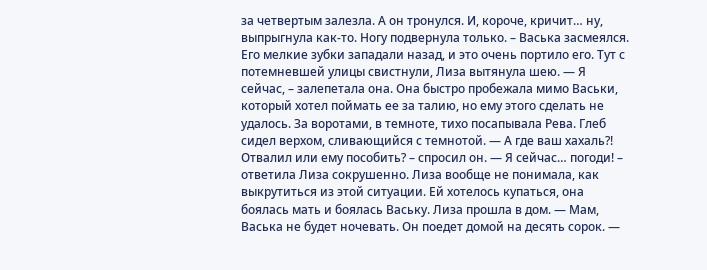за четвертым залезла. А он тронулся. И, короче, кричит… ну, выпрыгнула как-то. Ногу подвернула только. – Васька засмеялся. Его мелкие зубки западали назад, и это очень портило его. Тут с потемневшей улицы свистнули, Лиза вытянула шею. — Я сейчас, – залепетала она. Она быстро пробежала мимо Васьки, который хотел поймать ее за талию, но ему этого сделать не удалось. За воротами, в темноте, тихо посапывала Рева. Глеб сидел верхом, сливающийся с темнотой. — А где ваш хахаль?! Отвалил или ему пособить? – спросил он. — Я сейчас… погоди! – ответила Лиза сокрушенно. Лиза вообще не понимала, как выкрутиться из этой ситуации. Ей хотелось купаться, она боялась мать и боялась Ваську. Лиза прошла в дом. — Мам, Васька не будет ночевать. Он поедет домой на десять сорок. —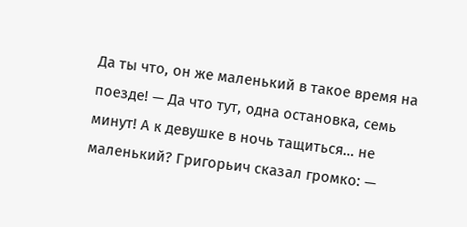Да ты что, он же маленький в такое время на поезде! — Да что тут, одна остановка, семь минут! А к девушке в ночь тащиться… не маленький? Григорьич сказал громко: —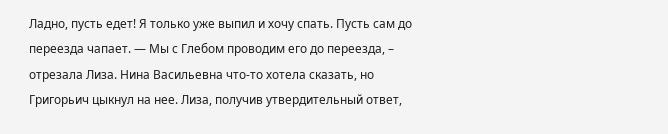Ладно, пусть едет! Я только уже выпил и хочу спать. Пусть сам до переезда чапает. — Мы с Глебом проводим его до переезда, – отрезала Лиза. Нина Васильевна что-то хотела сказать, но Григорьич цыкнул на нее. Лиза, получив утвердительный ответ,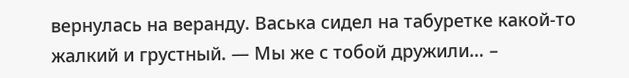вернулась на веранду. Васька сидел на табуретке какой-то жалкий и грустный. — Мы же с тобой дружили… –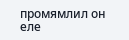промямлил он еле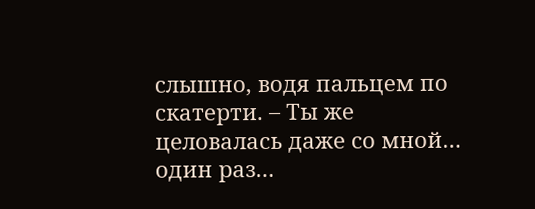слышно, водя пальцем по скатерти. – Ты же целовалась даже со мной… один раз…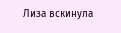Лиза вскинула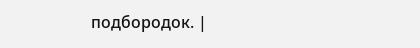подбородок. |